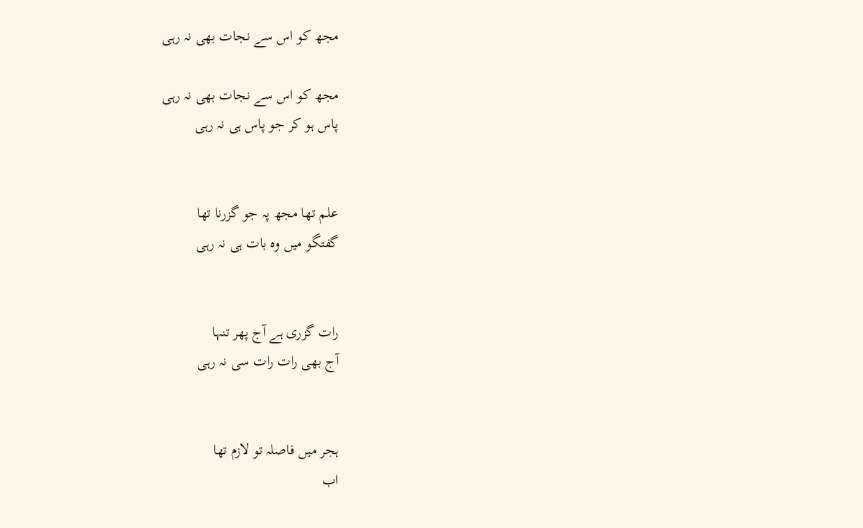مجھ کو اس سے نجات بھی نہ رہی

مجھ کو اس سے نجات بھی نہ رہی
پاس ہو کر جو پاس ہی نہ رہی


علم تھا مجھ پہ جو گزرنا تھا
گفتگو میں وہ بات ہی نہ رہی


رات گزری ہے آج پھر تنہا
آج بھی رات رات سی نہ رہی


ہجر میں فاصلہ تو لازم تھا
اب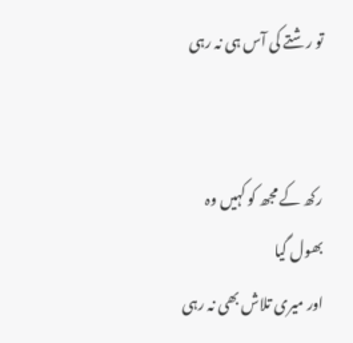تو رشتے کی آس ہی نہ رہی


رکھ کے مجھ کو کہیں وہ بھول گیا
اور میری تلاش بھی نہ رہی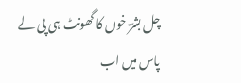چل بشرؔ خوں کا گھونٹ ہی پی لے
پاس میں اب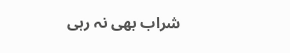شراب بھی نہ رہی